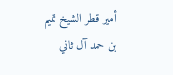أمير قطر الشيخ تميم بن حمد آل ثاني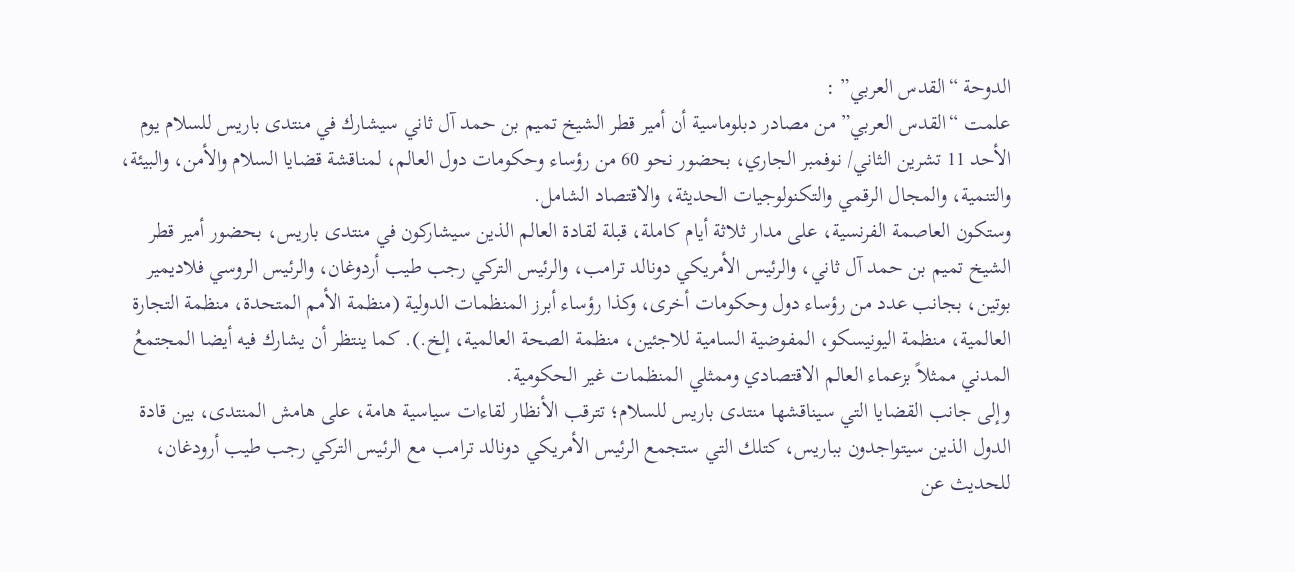الدوحة “القدس العربي” :
علمت “القدس العربي” من مصادر دبلوماسية أن أمير قطر الشيخ تميم بن حمد آل ثاني سيشارك في منتدى باريس للسلام يوم الأحد 11 تشرين الثاني/ نوفمبر الجاري، بحضور نحو 60 من رؤساء وحكومات دول العالم، لمناقشة قضايا السلام والأمن، والبيئة، والتنمية، والمجال الرقمي والتكنولوجيات الحديثة، والاقتصاد الشامل.
وستكون العاصمة الفرنسية، على مدار ثلاثة أيام كاملة، قبلة لقادة العالم الذين سيشاركون في منتدى باريس، بحضور أمير قطر الشيخ تميم بن حمد آل ثاني، والرئيس الأمريكي دونالد ترامب، والرئيس التركي رجب طيب أردوغان، والرئيس الروسي فلاديمير بوتين، بجانب عدد من رؤساء دول وحكومات أخرى، وكذا رؤساء أبرز المنظمات الدولية (منظمة الأمم المتحدة، منظمة التجارة العالمية، منظمة اليونيسكو، المفوضية السامية للاجئين، منظمة الصحة العالمية، إلخ.). كما ينتظر أن يشارك فيه أيضا المجتمعُ المدني ممثلاً بزعماء العالم الاقتصادي وممثلي المنظمات غير الحكومية.
وإلى جانب القضايا التي سيناقشها منتدى باريس للسلام؛ تترقب الأنظار لقاءات سياسية هامة، على هامش المنتدى، بين قادة الدول الذين سيتواجدون بباريس، كتلك التي ستجمع الرئيس الأمريكي دونالد ترامب مع الرئيس التركي رجب طيب أرودغان، للحديث عن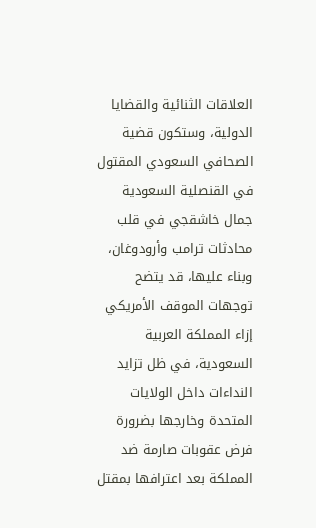العلاقات الثنائية والقضايا الدولية، وستكون قضية الصحافي السعودي المقتول في القنصلية السعودية جمال خاشقجي في قلب محادثات ترامب وأرودوغان، وبناء عليها، قد يتضح توجهات الموقف الأمريكي إزاء المملكة العربية السعودية، في ظل تزايد النداءات داخل الولايات المتحدة وخارجها بضرورة فرض عقوبات صارمة ضد المملكة بعد اعترافها بمقتل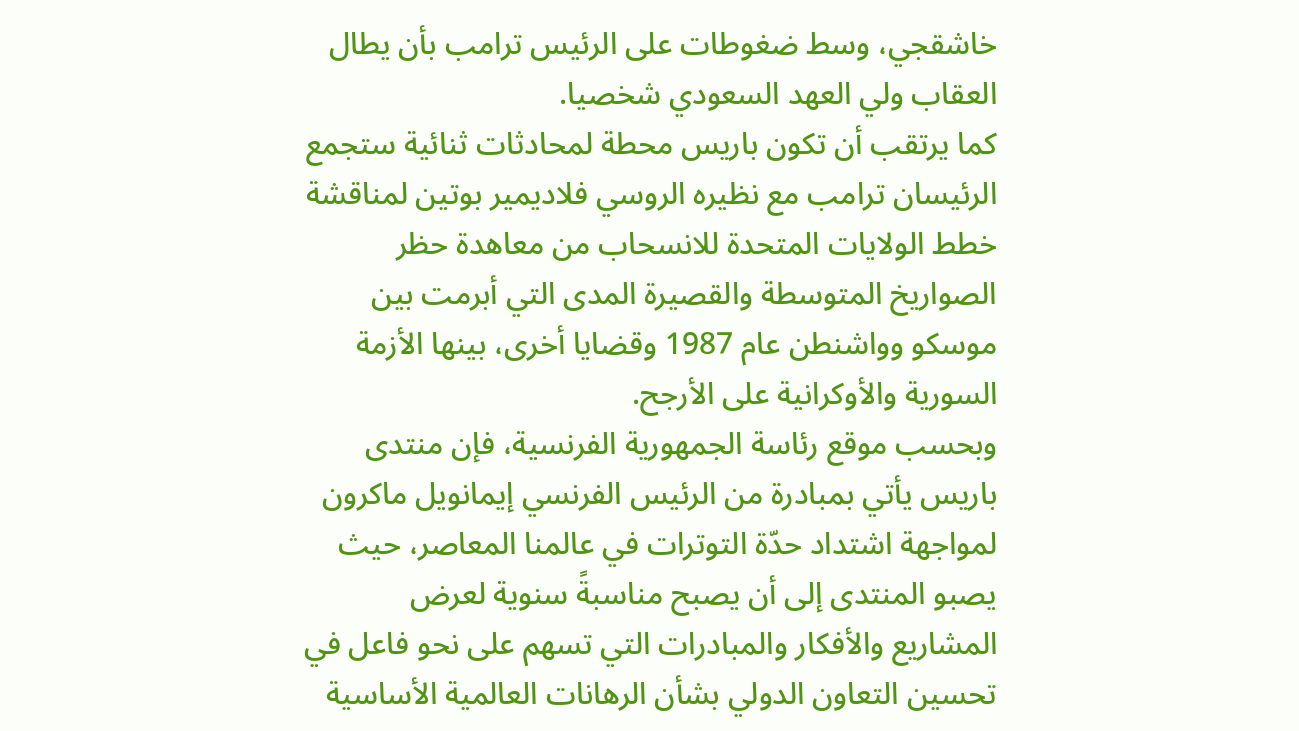خاشقجي، وسط ضغوطات على الرئيس ترامب بأن يطال العقاب ولي العهد السعودي شخصيا.
كما يرتقب أن تكون باريس محطة لمحادثات ثنائية ستجمع الرئيسان ترامب مع نظيره الروسي فلاديمير بوتين لمناقشة خطط الولايات المتحدة للانسحاب من معاهدة حظر الصواريخ المتوسطة والقصيرة المدى التي أبرمت بين موسكو وواشنطن عام 1987 وقضايا أخرى، بينها الأزمة السورية والأوكرانية على الأرجح.
وبحسب موقع رئاسة الجمهورية الفرنسية، فإن منتدى باريس يأتي بمبادرة من الرئيس الفرنسي إيمانويل ماكرون لمواجهة اشتداد حدّة التوترات في عالمنا المعاصر، حيث يصبو المنتدى إلى أن يصبح مناسبةً سنوية لعرض المشاريع والأفكار والمبادرات التي تسهم على نحو فاعل في تحسين التعاون الدولي بشأن الرهانات العالمية الأساسية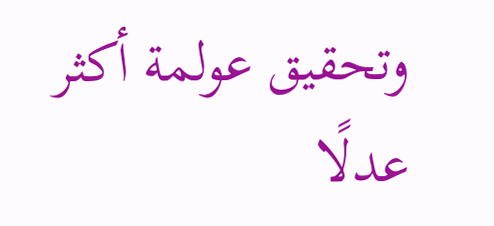وتحقيق عولمة أكثر عدلًا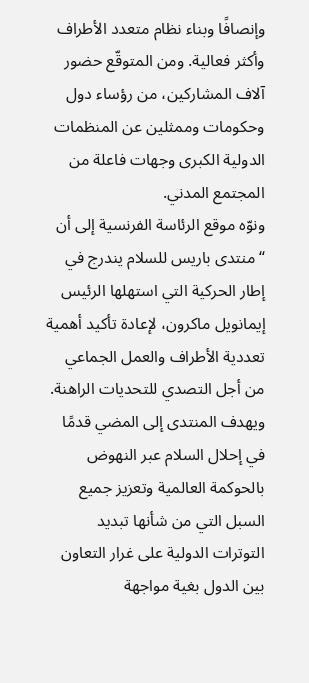وإنصافًا وبناء نظام متعدد الأطراف وأكثر فعالية. ومن المتوقّع حضور آلاف المشاركين، من رؤساء دول وحكومات وممثلين عن المنظمات الدولية الكبرى وجهات فاعلة من المجتمع المدني.
ونوّه موقع الرئاسة الفرنسية إلى أن “منتدى باريس للسلام يندرج في إطار الحركية التي استهلها الرئيس إيمانويل ماكرون، لإعادة تأكيد أهمية تعددية الأطراف والعمل الجماعي من أجل التصدي للتحديات الراهنة. ويهدف المنتدى إلى المضي قدمًا في إحلال السلام عبر النهوض بالحوكمة العالمية وتعزيز جميع السبل التي من شأنها تبديد التوترات الدولية على غرار التعاون بين الدول بغية مواجهة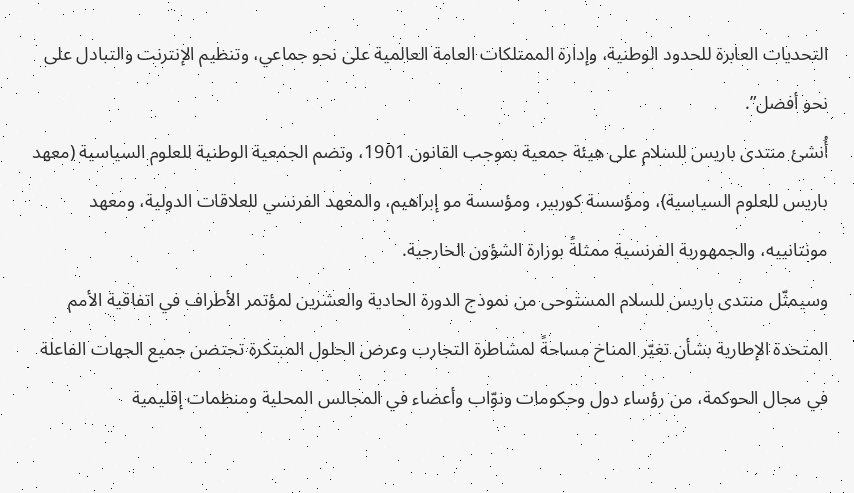التحديات العابرة للحدود الوطنية، وإدارة الممتلكات العامة العالمية على نحو جماعي، وتنظيم الإنترنت والتبادل على نحو أفضل”.
أُنشئ منتدى باريس للسلام على هيئة جمعية بموجب القانون 1901، وتضم الجمعية الوطنية للعلوم السياسية (معهد باريس للعلوم السياسية)، ومؤسسة كوربير، ومؤسسة مو إبراهيم، والمعهد الفرنسي للعلاقات الدولية، ومعهد مونتانييه، والجمهورية الفرنسية ممثلةً بوزارة الشؤون الخارجية.
وسيمثّل منتدى باريس للسلام المستوحى من نموذج الدورة الحادية والعشرين لمؤتمر الأطراف في اتفاقية الأمم المتحدة الإطارية بشأن تغيّر المناخ مساحةً لمشاطرة التجارب وعرض الحلول المبتكرة تحتضن جميع الجهات الفاعلة في مجال الحوكمة، من رؤساء دول وحكومات ونوّاب وأعضاء في المجالس المحلية ومنظمات إقليمية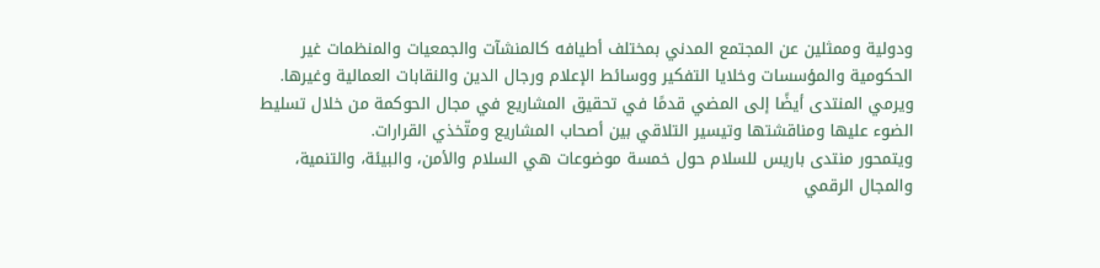ودولية وممثلين عن المجتمع المدني بمختلف أطيافه كالمنشآت والجمعيات والمنظمات غير الحكومية والمؤسسات وخلايا التفكير ووسائط الإعلام ورجال الدين والنقابات العمالية وغيرها.
ويرمي المنتدى أيضًا إلى المضي قدمًا في تحقيق المشاريع في مجال الحوكمة من خلال تسليط الضوء عليها ومناقشتها وتيسير التلاقي بين أصحاب المشاريع ومتّخذي القرارات.
ويتمحور منتدى باريس للسلام حول خمسة موضوعات هي السلام والأمن، والبيئة، والتنمية، والمجال الرقمي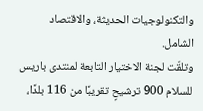والتكنولوجيات الحديثة، والاقتصاد الشامل.
وتلقّت لجنة الاختيار التابعة لمنتدى باريس للسلام 900 ترشيحٍ تقريبًا من 116 بلدًا،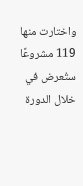واختارت منها 119 مشروعًا ستُعرض في خلال الدورة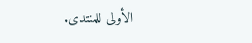الأولى للمنتدى.